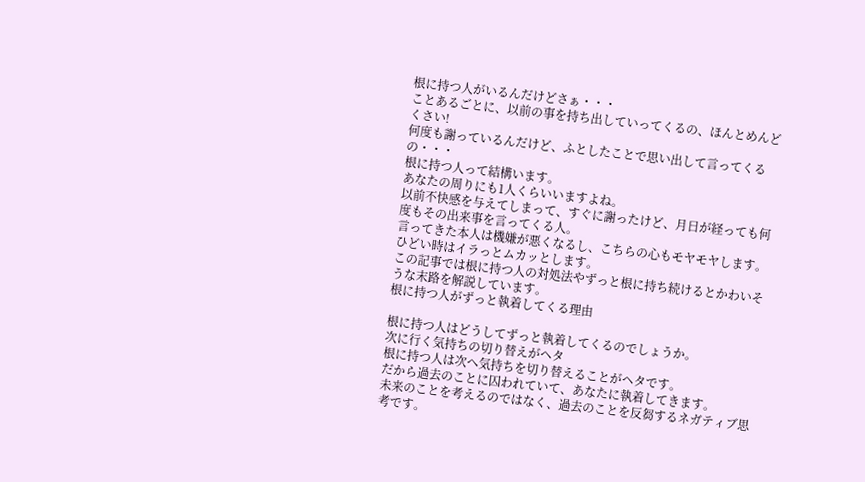根に持つ人がいるんだけどさぁ・・・
ことあるごとに、以前の事を持ち出していってくるの、ほんとめんどくさい!
何度も謝っているんだけど、ふとしたことで思い出して言ってくるの・・・
根に持つ人って結構います。
あなたの周りにも1人くらいいますよね。
以前不快感を与えてしまって、すぐに謝ったけど、月日が経っても何度もその出来事を言ってくる人。
言ってきた本人は機嫌が悪くなるし、こちらの心もモヤモヤします。ひどい時はイラっとムカッとします。
この記事では根に持つ人の対処法やずっと根に持ち続けるとかわいそうな末路を解説しています。
根に持つ人がずっと執着してくる理由

根に持つ人はどうしてずっと執着してくるのでしょうか。
次に行く気持ちの切り替えがヘタ
根に持つ人は次へ気持ちを切り替えることがヘタです。
だから過去のことに囚われていて、あなたに執着してきます。
未来のことを考えるのではなく、過去のことを反芻するネガティブ思考です。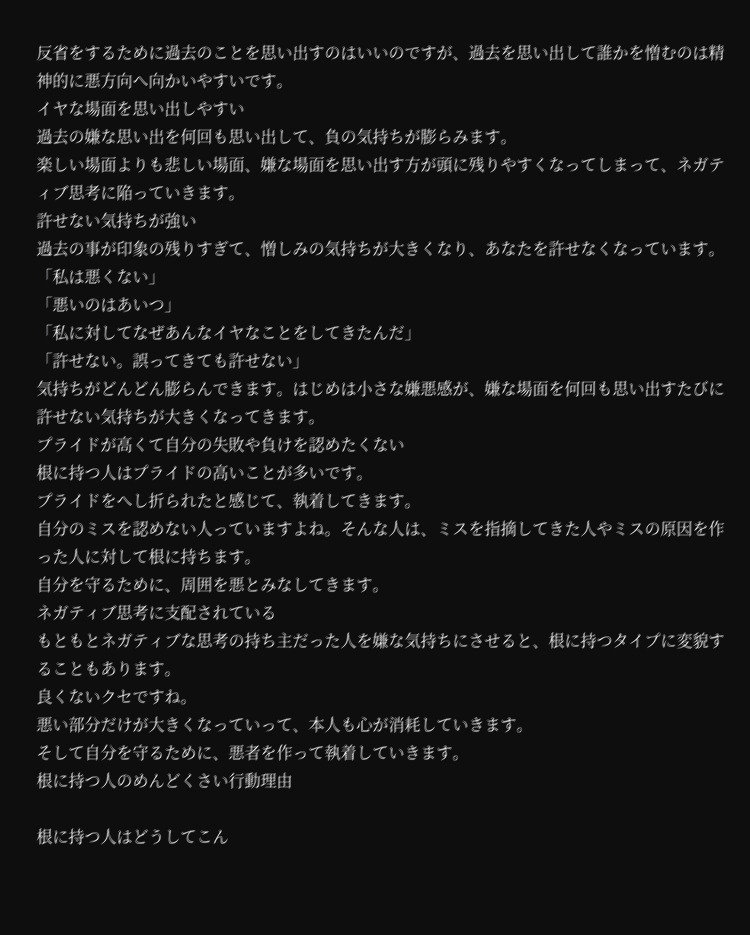反省をするために過去のことを思い出すのはいいのですが、過去を思い出して誰かを憎むのは精神的に悪方向へ向かいやすいです。
イヤな場面を思い出しやすい
過去の嫌な思い出を何回も思い出して、負の気持ちが膨らみます。
楽しい場面よりも悲しい場面、嫌な場面を思い出す方が頭に残りやすくなってしまって、ネガティブ思考に陥っていきます。
許せない気持ちが強い
過去の事が印象の残りすぎて、憎しみの気持ちが大きくなり、あなたを許せなくなっています。
「私は悪くない」
「悪いのはあいつ」
「私に対してなぜあんなイヤなことをしてきたんだ」
「許せない。誤ってきても許せない」
気持ちがどんどん膨らんできます。はじめは小さな嫌悪感が、嫌な場面を何回も思い出すたびに許せない気持ちが大きくなってきます。
プライドが高くて自分の失敗や負けを認めたくない
根に持つ人はプライドの高いことが多いです。
プライドをへし折られたと感じて、執着してきます。
自分のミスを認めない人っていますよね。そんな人は、ミスを指摘してきた人やミスの原因を作った人に対して根に持ちます。
自分を守るために、周囲を悪とみなしてきます。
ネガティブ思考に支配されている
もともとネガティブな思考の持ち主だった人を嫌な気持ちにさせると、根に持つタイプに変貌することもあります。
良くないクセですね。
悪い部分だけが大きくなっていって、本人も心が消耗していきます。
そして自分を守るために、悪者を作って執着していきます。
根に持つ人のめんどくさい行動理由

根に持つ人はどうしてこん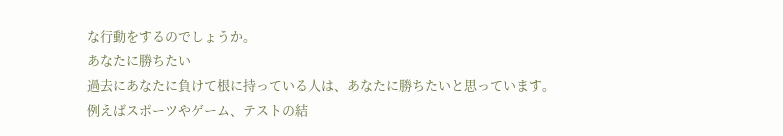な行動をするのでしょうか。
あなたに勝ちたい
過去にあなたに負けて根に持っている人は、あなたに勝ちたいと思っています。
例えばスポーツやゲーム、テストの結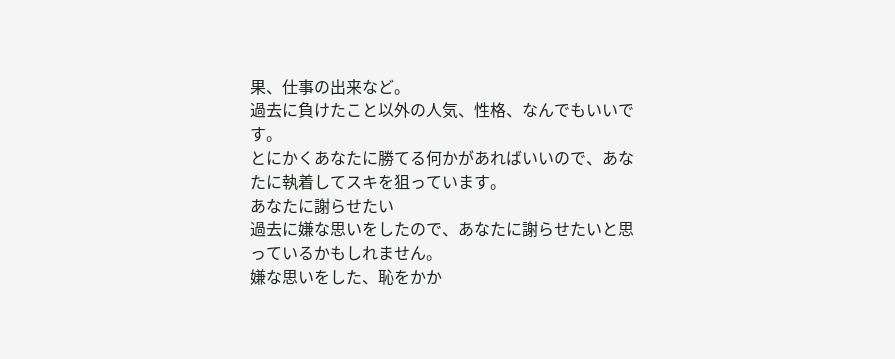果、仕事の出来など。
過去に負けたこと以外の人気、性格、なんでもいいです。
とにかくあなたに勝てる何かがあればいいので、あなたに執着してスキを狙っています。
あなたに謝らせたい
過去に嫌な思いをしたので、あなたに謝らせたいと思っているかもしれません。
嫌な思いをした、恥をかか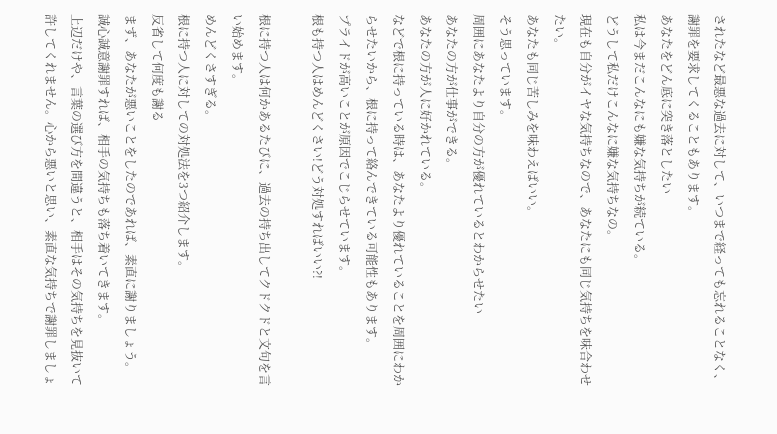されたなど最悪な過去に対して、いつまで経っても忘れることなく、謝罪を要求してくることもあります。
あなたをどん底に突き落としたい
私は今まだこんなにも嫌な気持ちが続ている。
どうして私だけこんなに嫌な気持ちなの。
現在も自分がイヤな気持ちなので、あなたにも同じ気持ちを味合わせたい。
あなたも同じ苦しみを味わえばいい。
そう思っています。
周囲にあなたより自分の方が優れているとわからせたい
あなたの方が仕事ができる。
あなたの方が人に好かれている。
などで根に持っている時は、あなたより優れていることを周囲にわからせたいから、根に持って絡んできている可能性もあります。
プライドが高いことが原因でこじらせています。
根も持つ人はめんどくさい!どう対処すればいい?!

根に持つ人は何かあるたびに、過去の持ち出してクドクドと文句を言い始めます。
めんどくさすぎる。
根に持つ人に対しての対処法を3つ紹介します。
反省して何度も謝る
まず、あなたが悪いことをしたのであれば、素直に謝りましょう。
誠心誠意謝罪すれば、相手の気持ちも落ち着いてきます。
上辺だけや、言葉の選び方を間違うと、相手はその気持ちを見抜いて許してくれません。心から悪いと思い、素直な気持ちで謝罪しましょ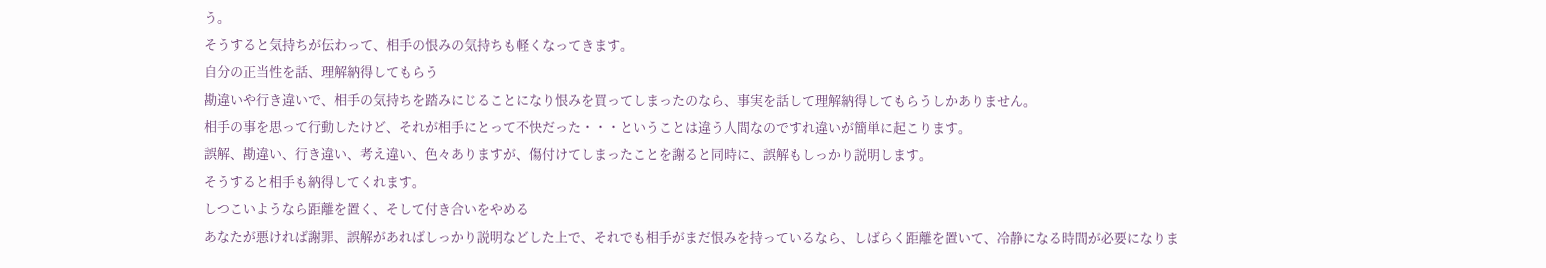う。
そうすると気持ちが伝わって、相手の恨みの気持ちも軽くなってきます。
自分の正当性を話、理解納得してもらう
勘違いや行き違いで、相手の気持ちを踏みにじることになり恨みを買ってしまったのなら、事実を話して理解納得してもらうしかありません。
相手の事を思って行動したけど、それが相手にとって不快だった・・・ということは違う人間なのですれ違いが簡単に起こります。
誤解、勘違い、行き違い、考え違い、色々ありますが、傷付けてしまったことを謝ると同時に、誤解もしっかり説明します。
そうすると相手も納得してくれます。
しつこいようなら距離を置く、そして付き合いをやめる
あなたが悪ければ謝罪、誤解があればしっかり説明などした上で、それでも相手がまだ恨みを持っているなら、しばらく距離を置いて、冷静になる時間が必要になりま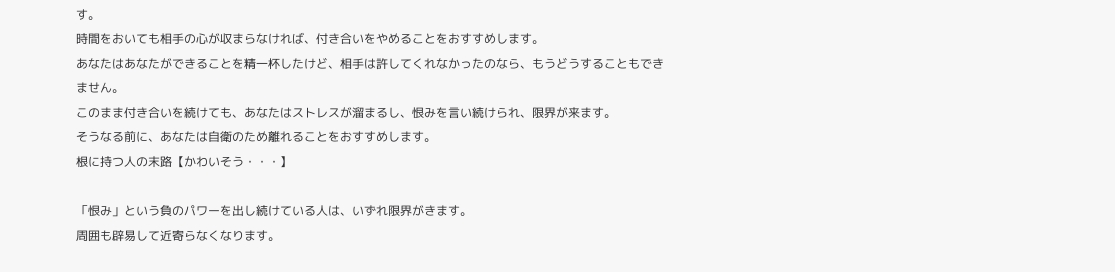す。
時間をおいても相手の心が収まらなければ、付き合いをやめることをおすすめします。
あなたはあなたができることを精一杯したけど、相手は許してくれなかったのなら、もうどうすることもできません。
このまま付き合いを続けても、あなたはストレスが溜まるし、恨みを言い続けられ、限界が来ます。
そうなる前に、あなたは自衛のため離れることをおすすめします。
根に持つ人の末路【かわいそう・・・】

「恨み」という負のパワーを出し続けている人は、いずれ限界がきます。
周囲も辟易して近寄らなくなります。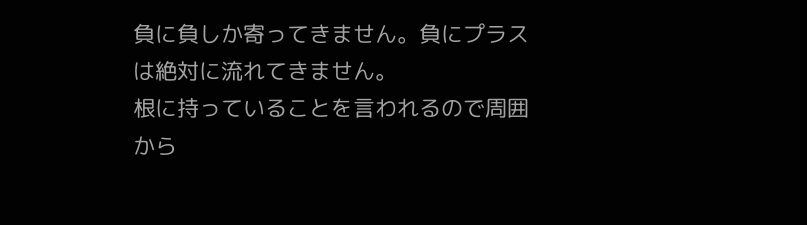負に負しか寄ってきません。負にプラスは絶対に流れてきません。
根に持っていることを言われるので周囲から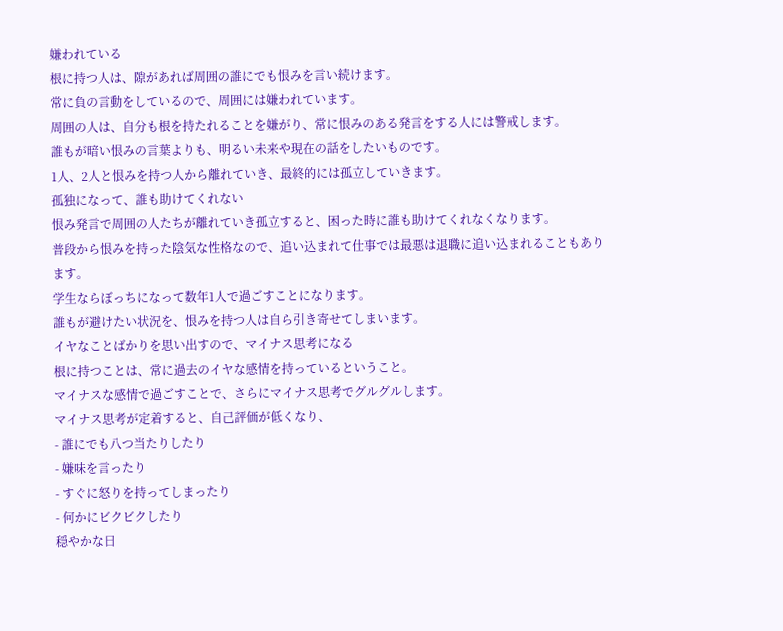嫌われている
根に持つ人は、隙があれば周囲の誰にでも恨みを言い続けます。
常に負の言動をしているので、周囲には嫌われています。
周囲の人は、自分も根を持たれることを嫌がり、常に恨みのある発言をする人には警戒します。
誰もが暗い恨みの言葉よりも、明るい未来や現在の話をしたいものです。
1人、2人と恨みを持つ人から離れていき、最終的には孤立していきます。
孤独になって、誰も助けてくれない
恨み発言で周囲の人たちが離れていき孤立すると、困った時に誰も助けてくれなくなります。
普段から恨みを持った陰気な性格なので、追い込まれて仕事では最悪は退職に追い込まれることもあります。
学生ならぼっちになって数年1人で過ごすことになります。
誰もが避けたい状況を、恨みを持つ人は自ら引き寄せてしまいます。
イヤなことばかりを思い出すので、マイナス思考になる
根に持つことは、常に過去のイヤな感情を持っているということ。
マイナスな感情で過ごすことで、さらにマイナス思考でグルグルします。
マイナス思考が定着すると、自己評価が低くなり、
- 誰にでも八つ当たりしたり
- 嫌味を言ったり
- すぐに怒りを持ってしまったり
- 何かにビクビクしたり
穏やかな日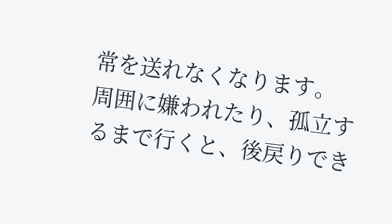常を送れなくなります。
周囲に嫌われたり、孤立するまで行くと、後戻りでき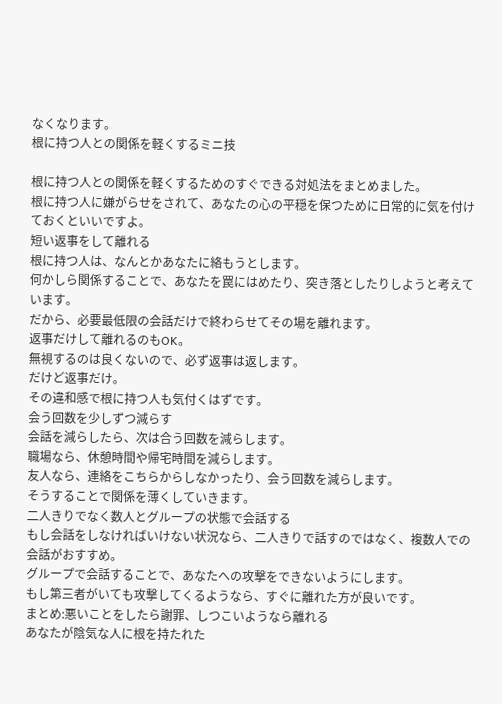なくなります。
根に持つ人との関係を軽くするミニ技

根に持つ人との関係を軽くするためのすぐできる対処法をまとめました。
根に持つ人に嫌がらせをされて、あなたの心の平穏を保つために日常的に気を付けておくといいですよ。
短い返事をして離れる
根に持つ人は、なんとかあなたに絡もうとします。
何かしら関係することで、あなたを罠にはめたり、突き落としたりしようと考えています。
だから、必要最低限の会話だけで終わらせてその場を離れます。
返事だけして離れるのもOK。
無視するのは良くないので、必ず返事は返します。
だけど返事だけ。
その違和感で根に持つ人も気付くはずです。
会う回数を少しずつ減らす
会話を減らしたら、次は合う回数を減らします。
職場なら、休憩時間や帰宅時間を減らします。
友人なら、連絡をこちらからしなかったり、会う回数を減らします。
そうすることで関係を薄くしていきます。
二人きりでなく数人とグループの状態で会話する
もし会話をしなければいけない状況なら、二人きりで話すのではなく、複数人での会話がおすすめ。
グループで会話することで、あなたへの攻撃をできないようにします。
もし第三者がいても攻撃してくるようなら、すぐに離れた方が良いです。
まとめ:悪いことをしたら謝罪、しつこいようなら離れる
あなたが陰気な人に根を持たれた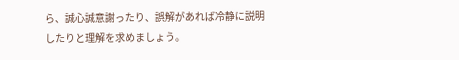ら、誠心誠意謝ったり、誤解があれば冷静に説明したりと理解を求めましょう。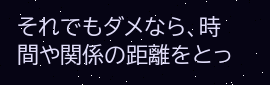それでもダメなら、時間や関係の距離をとっ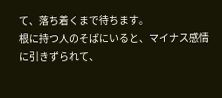て、落ち着くまで待ちます。
根に持つ人のそばにいると、マイナス感情に引きずられて、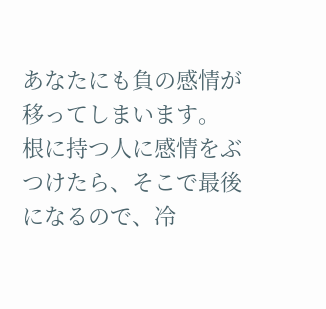あなたにも負の感情が移ってしまいます。
根に持つ人に感情をぶつけたら、そこで最後になるので、冷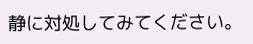静に対処してみてください。